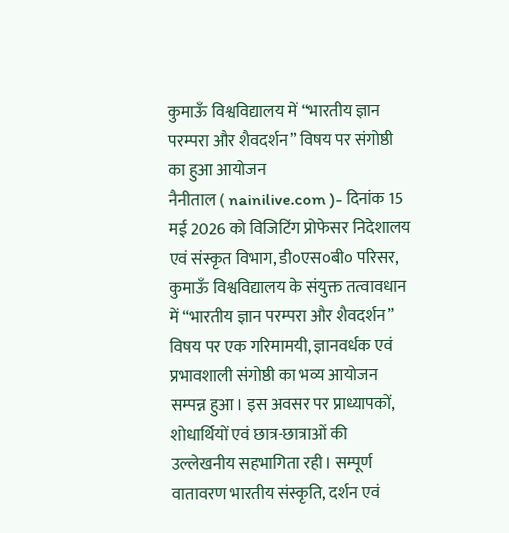कुमाऊँ विश्वविद्यालय में “भारतीय ज्ञान परम्परा और शैवदर्शन” विषय पर संगोष्ठी का हुआ आयोजन
नैनीताल ( nainilive.com )- दिनांक 15 मई 2026 को विजिटिंग प्रोफेसर निदेशालय एवं संस्कृत विभाग, डी०एस०बी० परिसर, कुमाऊँ विश्वविद्यालय के संयुक्त तत्वावधान में “भारतीय ज्ञान परम्परा और शैवदर्शन” विषय पर एक गरिमामयी, ज्ञानवर्धक एवं प्रभावशाली संगोष्ठी का भव्य आयोजन सम्पन्न हुआ। इस अवसर पर प्राध्यापकों, शोधार्थियों एवं छात्र-छात्राओं की उल्लेखनीय सहभागिता रही। सम्पूर्ण वातावरण भारतीय संस्कृति, दर्शन एवं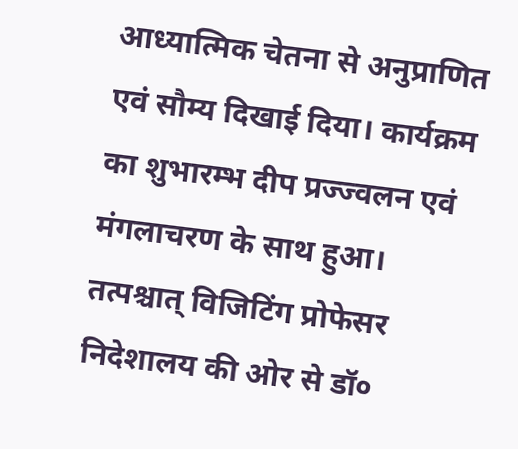आध्यात्मिक चेतना से अनुप्राणित एवं सौम्य दिखाई दिया। कार्यक्रम का शुभारम्भ दीप प्रज्ज्वलन एवं मंगलाचरण के साथ हुआ। तत्पश्चात् विजिटिंग प्रोफेसर निदेशालय की ओर से डॉ०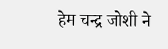हेम चन्द्र जोशी ने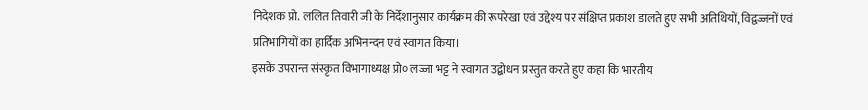निदेशक प्रो. ललित तिवारी जी के निर्देशानुसार कार्यक्रम की रूपरेखा एवं उद्देश्य पर संक्षिप्त प्रकाश डालते हुए सभी अतिथियों, विद्वज्जनों एवं प्रतिभागियों का हार्दिक अभिनन्दन एवं स्वागत किया।
इसके उपरान्त संस्कृत विभागाध्यक्ष प्रो० लज्जा भट्ट ने स्वागत उद्बोधन प्रस्तुत करते हुए कहा कि भारतीय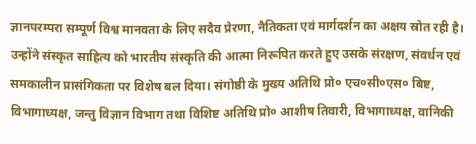ज्ञानपरम्परा सम्पूर्ण विश्व मानवता के लिए सदैव प्रेरणा, नैतिकता एवं मार्गदर्शन का अक्षय स्रोत रही है। उन्होंने संस्कृत साहित्य को भारतीय संस्कृति की आत्मा निरूपित करते हुए उसके संरक्षण, संवर्धन एवं समकालीन प्रासंगिकता पर विशेष बल दिया। संगोष्ठी के मुख्य अतिथि प्रो० एच०सी०एस० बिष्ट, विभागाध्यक्ष, जन्तु विज्ञान विभाग तथा विशिष्ट अतिथि प्रो० आशीष तिवारी, विभागाध्यक्ष, वानिकी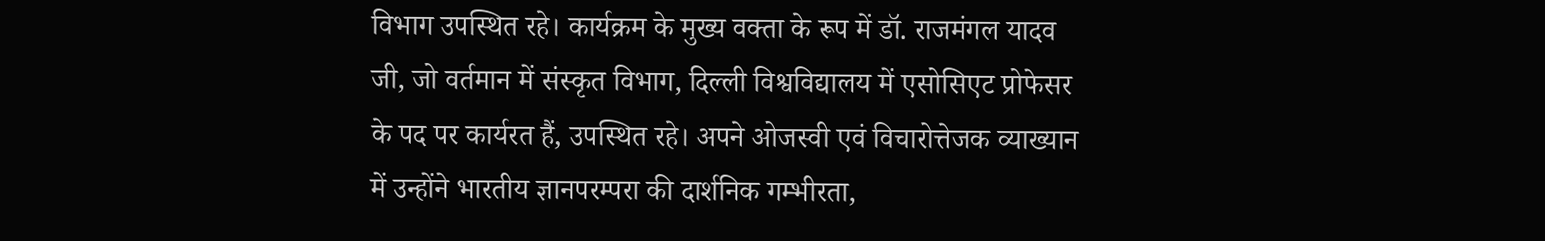विभाग उपस्थित रहे। कार्यक्रम के मुख्य वक्ता के रूप में डॉ. राजमंगल यादव जी, जो वर्तमान में संस्कृत विभाग, दिल्ली विश्वविद्यालय में एसोसिएट प्रोफेसर के पद पर कार्यरत हैं, उपस्थित रहे। अपने ओजस्वी एवं विचारोत्तेजक व्याख्यान में उन्होंने भारतीय ज्ञानपरम्परा की दार्शनिक गम्भीरता,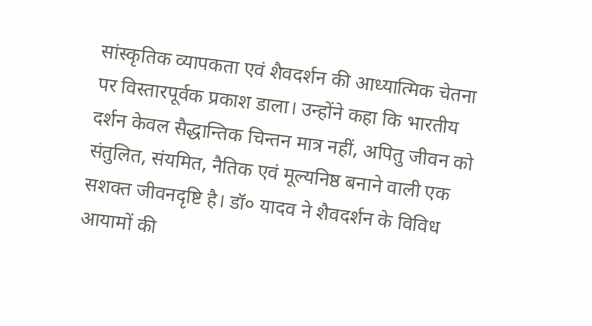सांस्कृतिक व्यापकता एवं शैवदर्शन की आध्यात्मिक चेतना पर विस्तारपूर्वक प्रकाश डाला। उन्होंने कहा कि भारतीय दर्शन केवल सैद्धान्तिक चिन्तन मात्र नहीं, अपितु जीवन को संतुलित, संयमित, नैतिक एवं मूल्यनिष्ठ बनाने वाली एक सशक्त जीवनदृष्टि है। डॉ० यादव ने शैवदर्शन के विविध आयामों की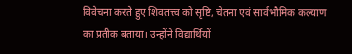विवेचना करते हुए शिवतत्त्व को सृष्टि, चेतना एवं सार्वभौमिक कल्याण का प्रतीक बताया। उन्होंने विद्यार्थियों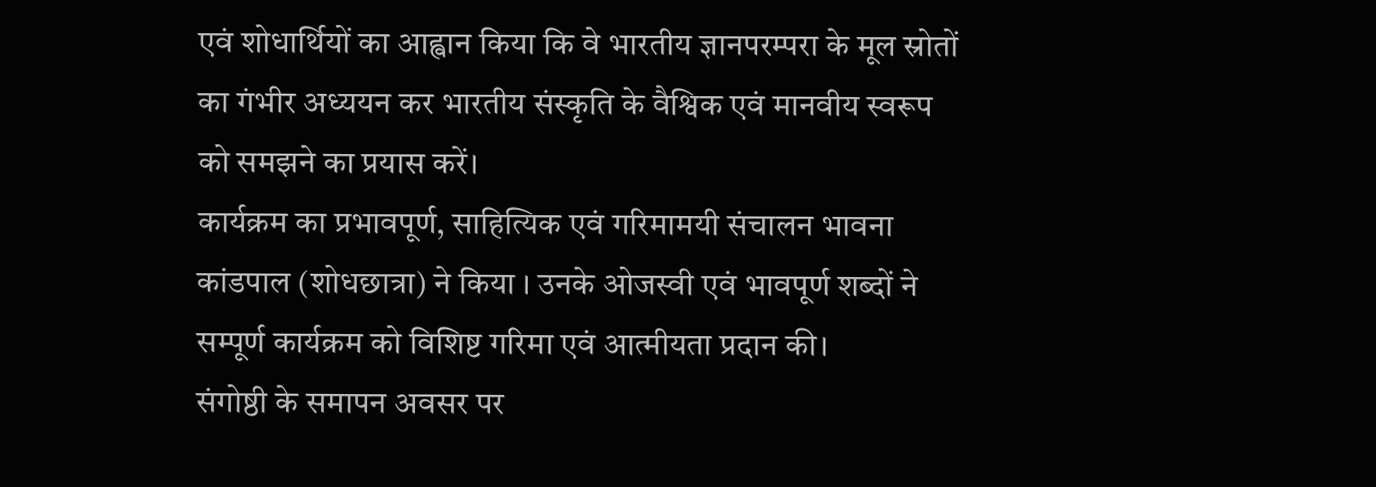एवं शोधार्थियों का आह्वान किया कि वे भारतीय ज्ञानपरम्परा के मूल स्रोतों का गंभीर अध्ययन कर भारतीय संस्कृति के वैश्विक एवं मानवीय स्वरूप को समझने का प्रयास करें।
कार्यक्रम का प्रभावपूर्ण, साहित्यिक एवं गरिमामयी संचालन भावना कांडपाल (शोधछात्रा) ने किया । उनके ओजस्वी एवं भावपूर्ण शब्दों ने सम्पूर्ण कार्यक्रम को विशिष्ट गरिमा एवं आत्मीयता प्रदान की।
संगोष्ठी के समापन अवसर पर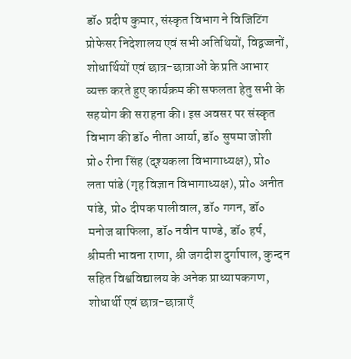डॉ० प्रदीप कुमार, संस्कृत विभाग ने विजिटिंग प्रोफेसर निदेशालय एवं सभी अतिथियों, विद्वज्जनों, शोधार्थियों एवं छात्र-छात्राओं के प्रति आभार व्यक्त करते हुए कार्यक्रम की सफलता हेतु सभी के सहयोग की सराहना की। इस अवसर पर संस्कृत विभाग की डॉ० नीता आर्या, डॉ० सुषमा जोशी प्रो० रीना सिंह (दृश्यकला विभागाध्यक्ष), प्रो० लता पांडे (गृह विज्ञान विभागाध्यक्ष), प्रो० अनीत पांडे, प्रो० दीपक पालीवाल, डॉ० गगन, डॉ० मनोज बाफिला, डॉ० नवीन पाण्डे, डॉ० हर्ष, श्रीमती भावना राणा, श्री जगदीश दुर्गापाल, कुन्दन सहित विश्वविद्यालय के अनेक प्राध्यापकगण, शोधार्थी एवं छात्र-छात्राएँ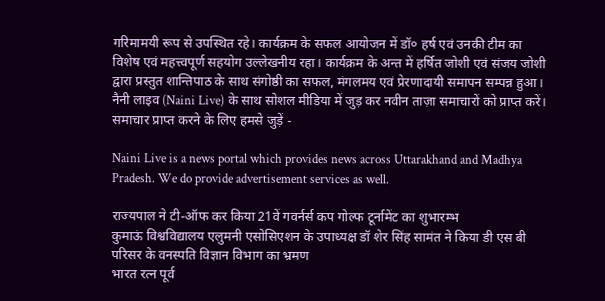गरिमामयी रूप से उपस्थित रहे। कार्यक्रम के सफल आयोजन में डॉ० हर्ष एवं उनकी टीम का विशेष एवं महत्त्वपूर्ण सहयोग उल्लेखनीय रहा। कार्यक्रम के अन्त में हर्षित जोशी एवं संजय जोशी द्वारा प्रस्तुत शान्तिपाठ के साथ संगोष्ठी का सफल, मंगलमय एवं प्रेरणादायी समापन सम्पन्न हुआ।
नैनी लाइव (Naini Live) के साथ सोशल मीडिया में जुड़ कर नवीन ताज़ा समाचारों को प्राप्त करें। समाचार प्राप्त करने के लिए हमसे जुड़ें -

Naini Live is a news portal which provides news across Uttarakhand and Madhya Pradesh. We do provide advertisement services as well.

राज्यपाल ने टी-ऑफ कर किया 21वें गवर्नर्स कप गोल्फ टूर्नामेंट का शुभारम्भ
कुमाऊं विश्वविद्यालय एलुमनी एसोसिएशन के उपाध्यक्ष डॉ शेर सिंह सामंत ने किया डी एस बी परिसर के वनस्पति विज्ञान विभाग का भ्रमण
भारत रत्न पूर्व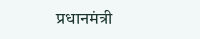प्रधानमंत्री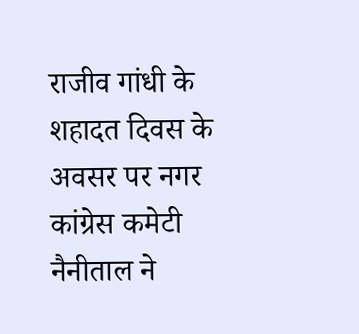राजीव गांधी के शहादत दिवस के अवसर पर नगर कांग्रेस कमेटी नैनीताल ने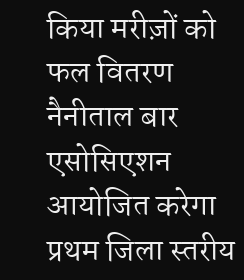किया मरीज़ों को फल वितरण
नैनीताल बार एसोसिएशन आयोजित करेगा प्रथम जिला स्तरीय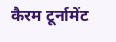कैरम टूर्नामेंट